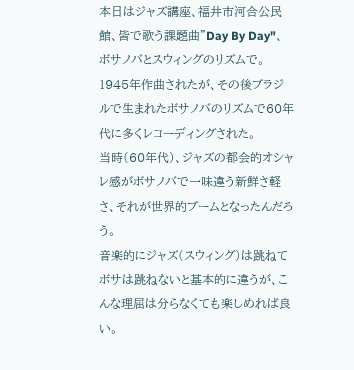本日はジャズ講座、福井市河合公民館、皆で歌う課題曲"Day By Day"、ボサノバとスウィングのリズムで。
1945年作曲されたが、その後ブラジルで生まれたボサノバのリズムで60年代に多くレコーディングされた。
当時(60年代)、ジャズの都会的オシャレ感がボサノバで一味違う新鮮さ軽さ、それが世界的ブームとなったんだろう。
音楽的にジャズ(スウィング)は跳ねてボサは跳ねないと基本的に違うが、こんな理屈は分らなくても楽しめれば良い。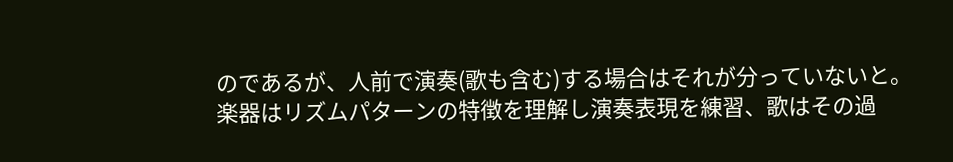のであるが、人前で演奏(歌も含む)する場合はそれが分っていないと。
楽器はリズムパターンの特徴を理解し演奏表現を練習、歌はその過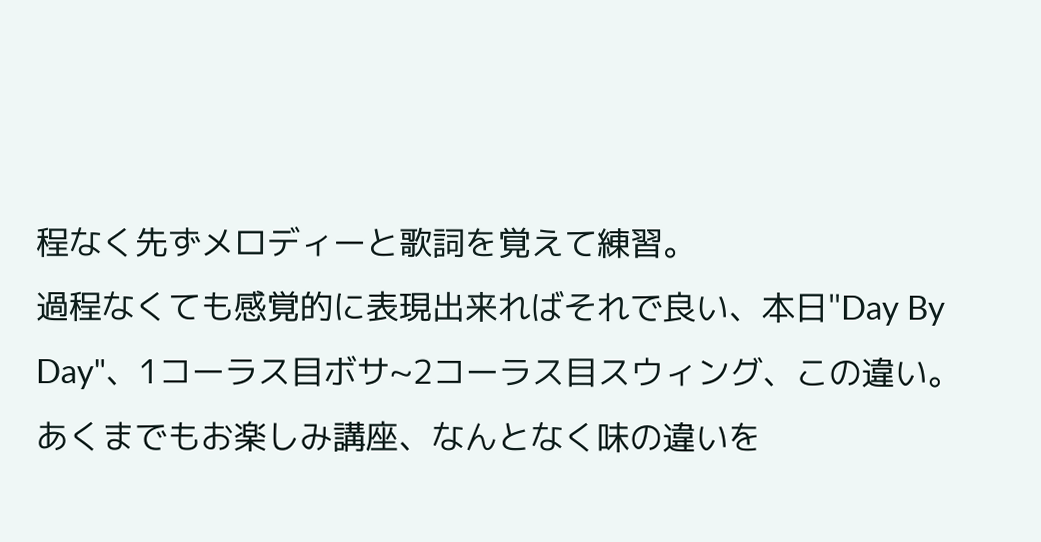程なく先ずメロディーと歌詞を覚えて練習。
過程なくても感覚的に表現出来ればそれで良い、本日"Day By Day"、1コーラス目ボサ~2コーラス目スウィング、この違い。
あくまでもお楽しみ講座、なんとなく味の違いを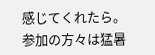感じてくれたら。
参加の方々は猛暑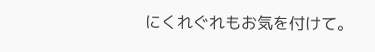にくれぐれもお気を付けて。